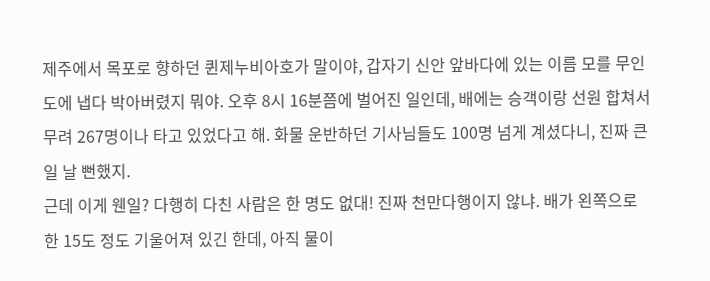제주에서 목포로 향하던 퀸제누비아호가 말이야, 갑자기 신안 앞바다에 있는 이름 모를 무인도에 냅다 박아버렸지 뭐야. 오후 8시 16분쯤에 벌어진 일인데, 배에는 승객이랑 선원 합쳐서 무려 267명이나 타고 있었다고 해. 화물 운반하던 기사님들도 100명 넘게 계셨다니, 진짜 큰일 날 뻔했지.
근데 이게 웬일? 다행히 다친 사람은 한 명도 없대! 진짜 천만다행이지 않냐. 배가 왼쪽으로 한 15도 정도 기울어져 있긴 한데, 아직 물이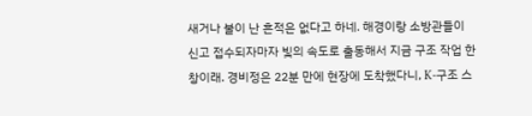새거나 불이 난 흔적은 없다고 하네. 해경이랑 소방관들이 신고 접수되자마자 빛의 속도로 출동해서 지금 구조 작업 한창이래. 경비정은 22분 만에 현장에 도착했다니, K-구조 스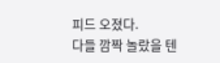피드 오졌다.
다들 깜짝 놀랐을 텐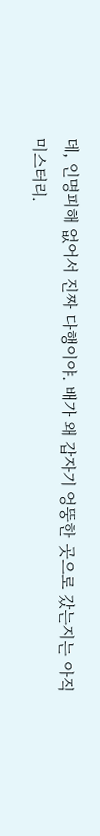데, 인명피해 없어서 진짜 다행이야. 배가 왜 갑자기 엉뚱한 곳으로 갔는지는 아직 미스터리.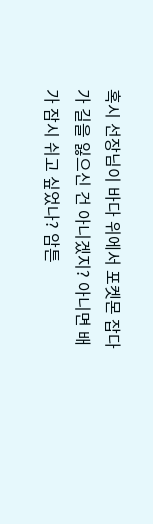혹시 선장님이 바다 위에서 포켓몬 잡다가 길을 잃으신 건 아니겠지? 아니면 배가 잠시 쉬고 싶었나? 암튼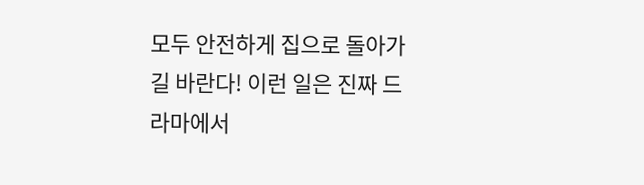모두 안전하게 집으로 돌아가길 바란다! 이런 일은 진짜 드라마에서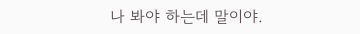나 봐야 하는데 말이야.